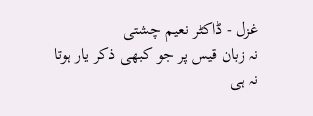غزل - ڈاکٹر نعیم چشتی
نہ زبان قیس پر جو کبھی ذکر یار ہوتا
نہ ہی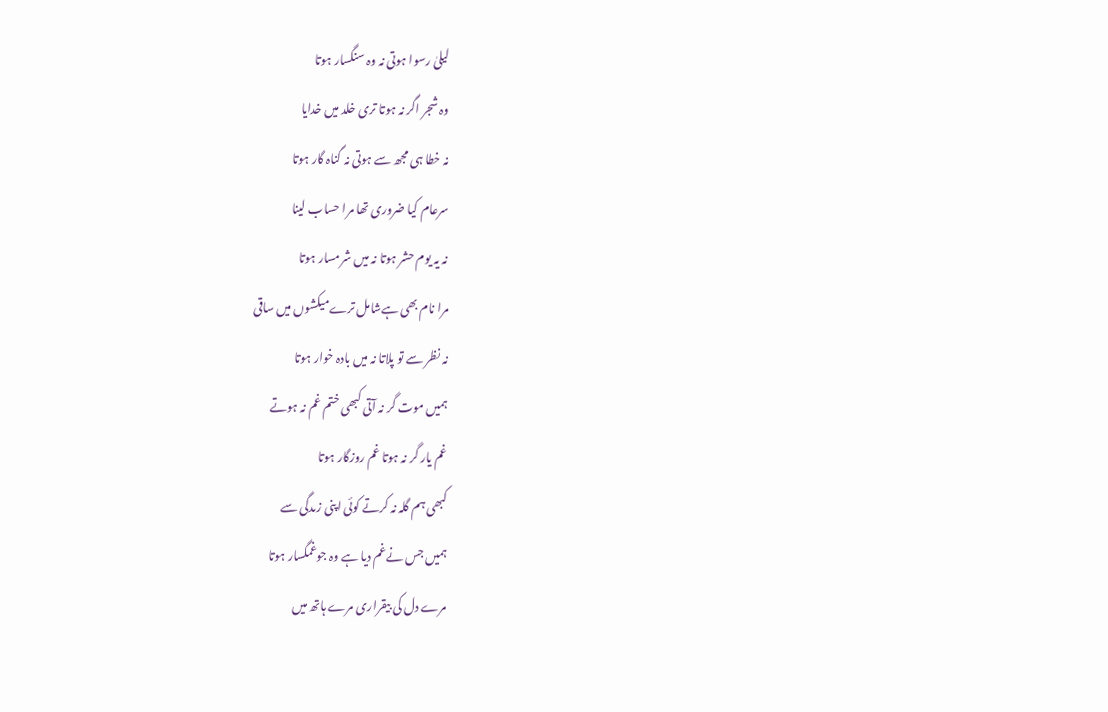لیلیٰ رسوا ہوتی نہ وہ سنگسار ہوتا
وہ شجر اگر نہ ہوتا تری خلد میں خدایا
نہ خطا ہی مجھ سے ہوتی نہ گناہ گار ہوتا
سرعام کیا ضروری تھا مرا حساب لینا
نہ یہ یوم حشر ہوتا نہ میں شرمسار ہوتا
مرا نام بھی ہےشامل ترےمیکشوں میں ساقی
نہ نظر سے تو پلاتا نہ میں بادہ خوار ہوتا
ہمیں موت گر نہ آتی کبھی ختم غم نہ ہوتے
غم یار گر نہ ہوتا غم روزگار ہوتا
کبھی ہم گلہ نہ کرتے کوئی اپنی زںدگی سے
ہمیں جس نےغم دیا ہے وہ جوغمگسار ہوتا
مرے دل کی بیقراری مرے ہاتھ میں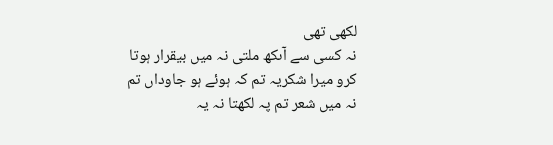لکھی تھی
نہ کسی سے آںکھ ملتی نہ میں بیقرار ہوتا
کرو میرا شکریہ تم کہ ہوئے ہو جاوداں تم
نہ میں شعر تم پہ لکھتا نہ یہ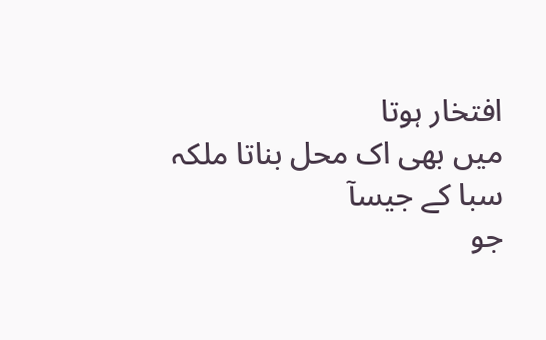افتخار ہوتا
میں بھی اک محل بناتا ملکہ سبا کے جیسآ
جو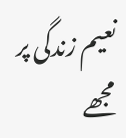نعیم زندگی پر مجھے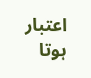اعتبار ہوتا